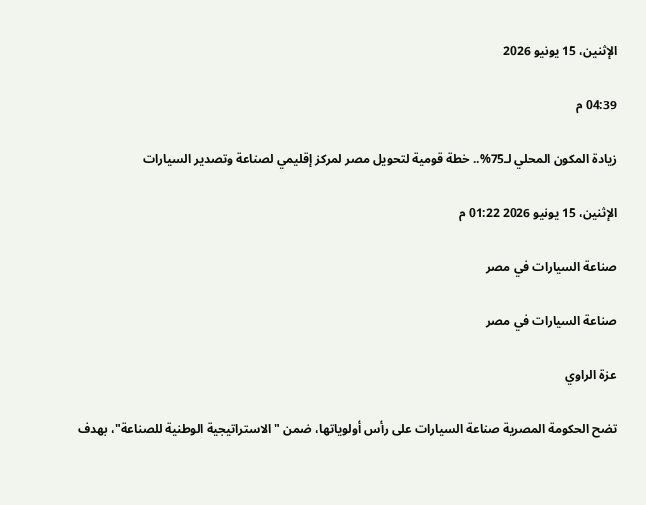الإثنين، 15 يونيو 2026

04:39 م

زيادة المكون المحلي لـ75%.. خطة قومية لتحويل مصر لمركز إقليمي لصناعة وتصدير السيارات

الإثنين، 15 يونيو 2026 01:22 م

صناعة السيارات في مصر

صناعة السيارات في مصر

عزة الراوي

تضح الحكومة المصرية صناعة السيارات على رأس أولوياتها، ضمن "الاستراتيجية الوطنية للصناعة"، بهدف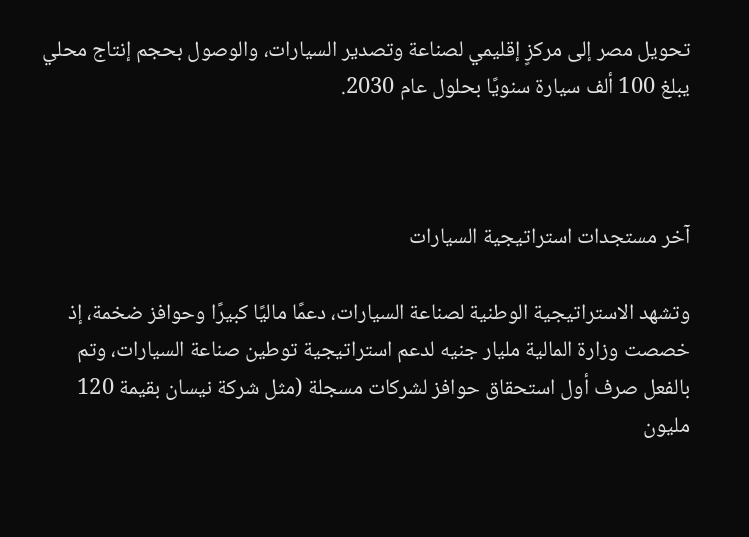تحويل مصر إلى مركزٍ إقليمي لصناعة وتصدير السيارات، والوصول بحجم إنتاج محلي يبلغ 100 ألف سيارة سنويًا بحلول عام 2030.



آخر مستجدات استراتيجية السيارات

وتشهد الاستراتيجية الوطنية لصناعة السيارات، دعمًا ماليًا كبيرًا وحوافز ضخمة، إذ خصصت وزارة المالية مليار جنيه لدعم استراتيجية توطين صناعة السيارات، وتم بالفعل صرف أول استحقاق حوافز لشركات مسجلة (مثل شركة نيسان بقيمة 120 مليون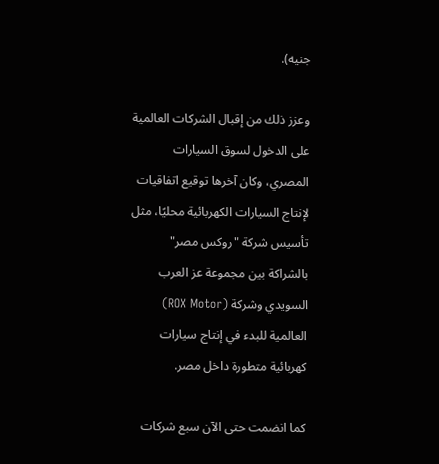جنيه).

وعزز ذلك من إقبال الشركات العالمية على الدخول لسوق السيارات المصري، وكان آخرها توقيع اتفاقيات لإنتاج السيارات الكهربائية محليًا، مثل تأسيس شركة "روكس مصر" بالشراكة بين مجموعة عز العرب السويدي وشركة (ROX Motor) العالمية للبدء في إنتاج سيارات كهربائية متطورة داخل مصر.

كما انضمت حتى الآن سبع شركات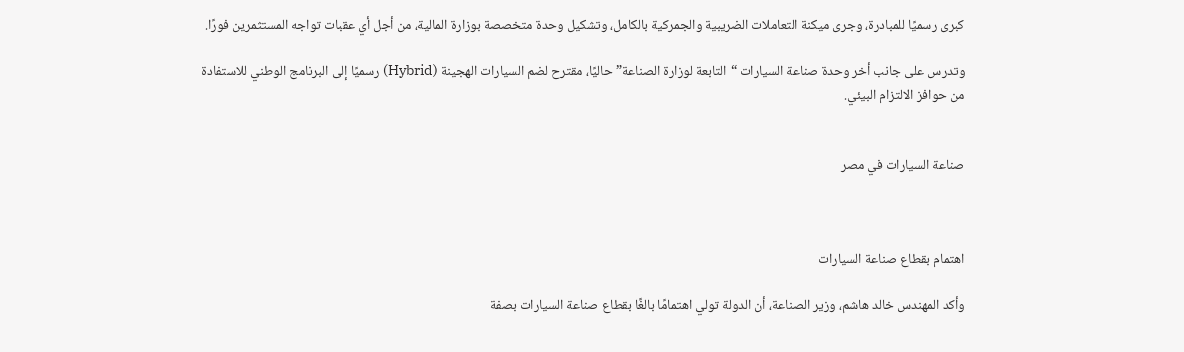كبرى رسميًا للمبادرة، وجرى ميكنة التعاملات الضريبية والجمركية بالكامل، وتشكيل وحدة متخصصة بوزارة المالية، من أجل أي عقبات تواجه المستثمرين فورًا.

وتدرس على جانب أخر وحدة صناعة السيارات “التابعة لوزارة الصناعة” حاليًا، مقترح لضم السيارات الهجينة (Hybrid) رسميًا إلى البرنامج الوطني للاستفادة من حوافز الالتزام البيئي.


صناعة السيارات في مصر



اهتمام بقطاع صناعة السيارات

وأكد المهندس خالد هاشم، وزير الصناعة، أن الدولة تولي اهتمامًا بالغًا بقطاع صناعة السيارات بصفة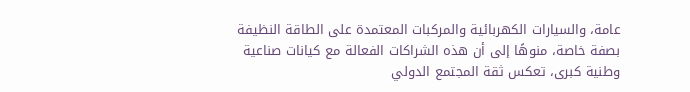عامة، والسيارات الكهربائية والمركبات المعتمدة على الطاقة النظيفة بصفة خاصة، منوهًا إلى أن هذه الشراكات الفعالة مع كيانات صناعية وطنية كبرى، تعكس ثقة المجتمع الدولي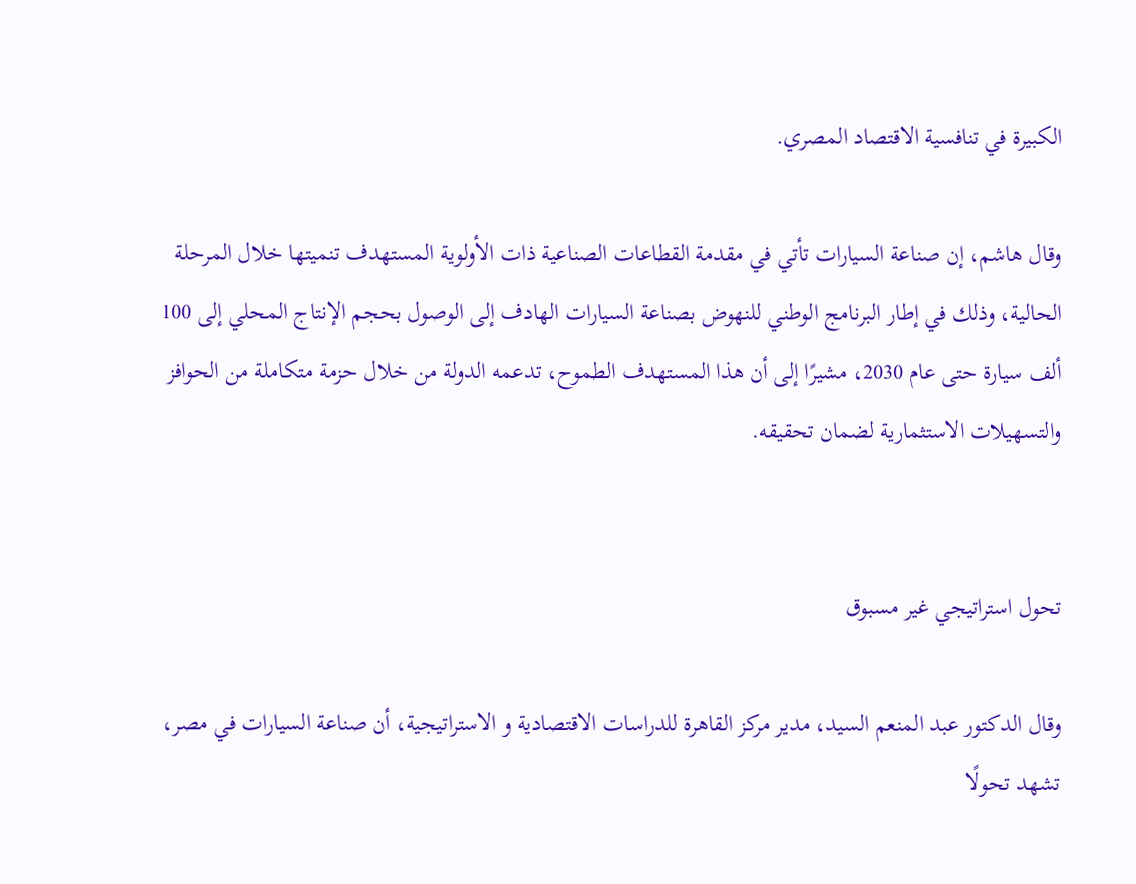الكبيرة في تنافسية الاقتصاد المصري.

وقال هاشم، إن صناعة السيارات تأتي في مقدمة القطاعات الصناعية ذات الأولوية المستهدف تنميتها خلال المرحلة الحالية، وذلك في إطار البرنامج الوطني للنهوض بصناعة السيارات الهادف إلى الوصول بحجم الإنتاج المحلي إلى 100 ألف سيارة حتى عام 2030، مشيرًا إلى أن هذا المستهدف الطموح، تدعمه الدولة من خلال حزمة متكاملة من الحوافز والتسهيلات الاستثمارية لضمان تحقيقه.


تحول استراتيجي غير مسبوق

وقال الدكتور عبد المنعم السيد، مدير مركز القاهرة للدراسات الاقتصادية و الاستراتيجية، أن صناعة السيارات في مصر، تشهد تحولًا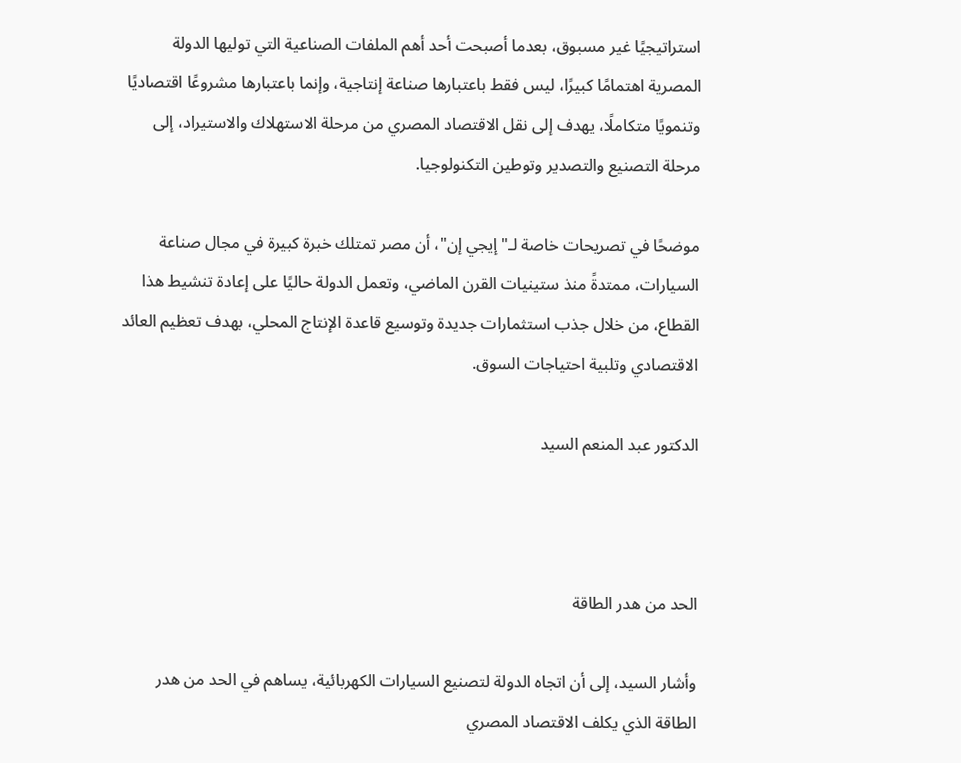استراتيجيًا غير مسبوق، بعدما أصبحت أحد أهم الملفات الصناعية التي توليها الدولة المصرية اهتمامًا كبيرًا، ليس فقط باعتبارها صناعة إنتاجية، وإنما باعتبارها مشروعًا اقتصاديًا وتنمويًا متكاملًا، يهدف إلى نقل الاقتصاد المصري من مرحلة الاستهلاك والاستيراد، إلى مرحلة التصنيع والتصدير وتوطين التكنولوجيا.

موضحًا في تصريحات خاصة لـ"إيجي إن"، أن مصر تمتلك خبرة كبيرة في مجال صناعة السيارات، ممتدةً منذ ستينيات القرن الماضي، وتعمل الدولة حاليًا على إعادة تنشيط هذا القطاع، من خلال جذب استثمارات جديدة وتوسيع قاعدة الإنتاج المحلي، بهدف تعظيم العائد الاقتصادي وتلبية احتياجات السوق.

الدكتور عبد المنعم السيد



الحد من هدر الطاقة

وأشار السيد، إلى أن اتجاه الدولة لتصنيع السيارات الكهربائية، يساهم في الحد من هدر الطاقة الذي يكلف الاقتصاد المصري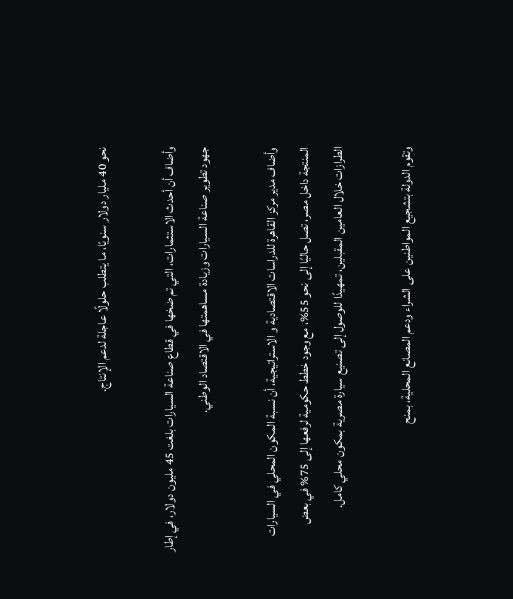نحو 40 مليار دولار سنويًا، ما يتطلب حلولًا عاجلة لدعم الإنتاج.

وأضاف أن أحدث الاستثمارات، التي تم ضخها في قطاع صناعة السيارات بلغت 45 مليون دولار، في إطار جهود تطوير صناعة السيارات وزيادة مساهمتها في الاقتصاد الوطني.

وأضاف مدير مركز القاهرة للدراسات الاقتصادية و الاستراتيجية، أن نسبة المكون المحلي في السيارات المنتجة داخل مصر، تصل حاليًا إلى نحو 55%، مع وجود خطط حكومية لرفعها إلى 75% في بعض الطرازات خلال العامين المقبلين، تمهيدًا للوصول إلى تصنيع سيارة مصرية بمكون محلي كامل.

وتقوم الدولة بتشجيع المواطنين على الشراء ودعم المصانع المحلية، بمنح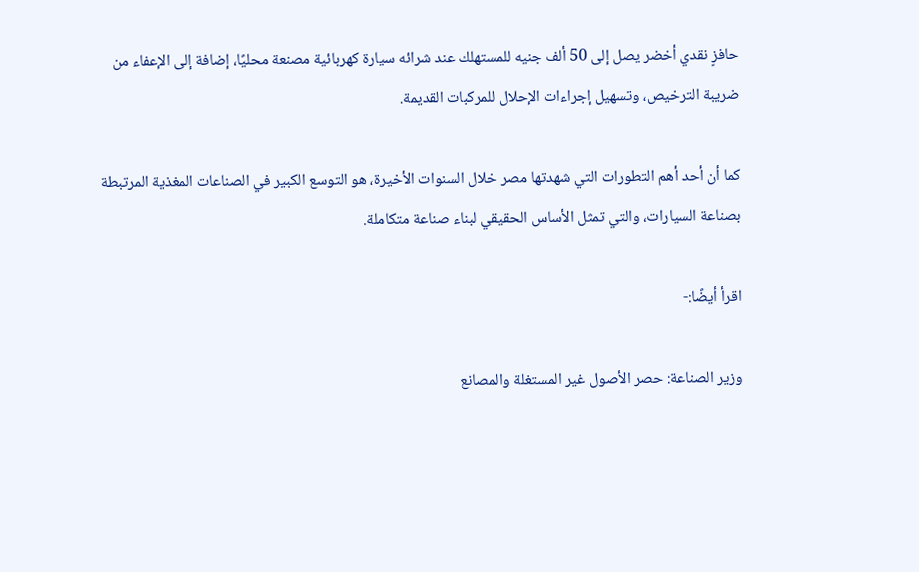حافزٍ نقدي أخضر يصل إلى 50 ألف جنيه للمستهلك عند شرائه سيارة كهربائية مصنعة محليًا، إضافة إلى الإعفاء من ضريبة الترخيص، وتسهيل إجراءات الإحلال للمركبات القديمة.

كما أن أحد أهم التطورات التي شهدتها مصر خلال السنوات الأخيرة، هو التوسع الكبير في الصناعات المغذية المرتبطة بصناعة السيارات، والتي تمثل الأساس الحقيقي لبناء صناعة متكاملة.

اقرأ أيضًا:-

وزير الصناعة: حصر الأصول غير المستغلة والمصانع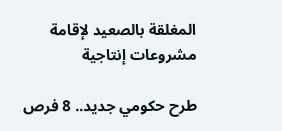المغلقة بالصعيد لإقامة مشروعات إنتاجية

طرح حكومي جديد.. 8 فرص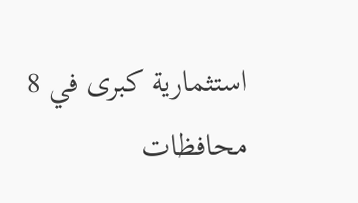استثمارية كبرى في 8 محافظات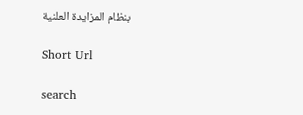بنظام المزايدة العلنية

Short Url

search